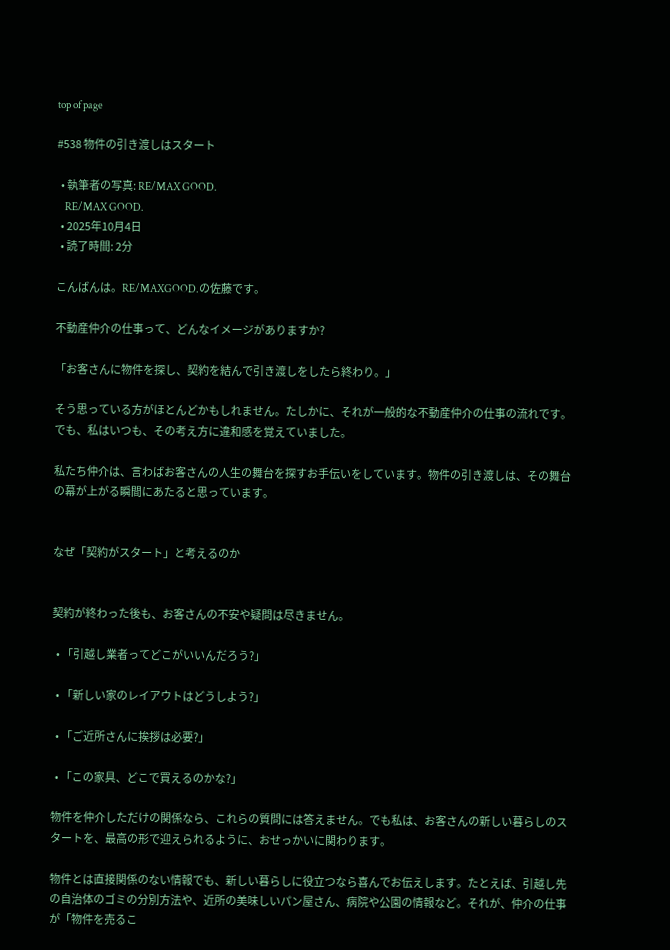top of page

#538 物件の引き渡しはスタート

  • 執筆者の写真: RE/MAX GOOD.
    RE/MAX GOOD.
  • 2025年10月4日
  • 読了時間: 2分

こんばんは。RE/MAXGOOD.の佐藤です。

不動産仲介の仕事って、どんなイメージがありますか?

「お客さんに物件を探し、契約を結んで引き渡しをしたら終わり。」

そう思っている方がほとんどかもしれません。たしかに、それが一般的な不動産仲介の仕事の流れです。でも、私はいつも、その考え方に違和感を覚えていました。

私たち仲介は、言わばお客さんの人生の舞台を探すお手伝いをしています。物件の引き渡しは、その舞台の幕が上がる瞬間にあたると思っています。


なぜ「契約がスタート」と考えるのか


契約が終わった後も、お客さんの不安や疑問は尽きません。

  • 「引越し業者ってどこがいいんだろう?」

  • 「新しい家のレイアウトはどうしよう?」

  • 「ご近所さんに挨拶は必要?」

  • 「この家具、どこで買えるのかな?」

物件を仲介しただけの関係なら、これらの質問には答えません。でも私は、お客さんの新しい暮らしのスタートを、最高の形で迎えられるように、おせっかいに関わります。

物件とは直接関係のない情報でも、新しい暮らしに役立つなら喜んでお伝えします。たとえば、引越し先の自治体のゴミの分別方法や、近所の美味しいパン屋さん、病院や公園の情報など。それが、仲介の仕事が「物件を売るこ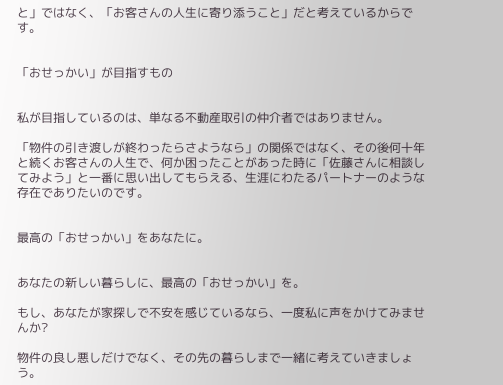と」ではなく、「お客さんの人生に寄り添うこと」だと考えているからです。


「おせっかい」が目指すもの


私が目指しているのは、単なる不動産取引の仲介者ではありません。

「物件の引き渡しが終わったらさようなら」の関係ではなく、その後何十年と続くお客さんの人生で、何か困ったことがあった時に「佐藤さんに相談してみよう」と一番に思い出してもらえる、生涯にわたるパートナーのような存在でありたいのです。


最高の「おせっかい」をあなたに。


あなたの新しい暮らしに、最高の「おせっかい」を。

もし、あなたが家探しで不安を感じているなら、一度私に声をかけてみませんか?

物件の良し悪しだけでなく、その先の暮らしまで一緒に考えていきましょう。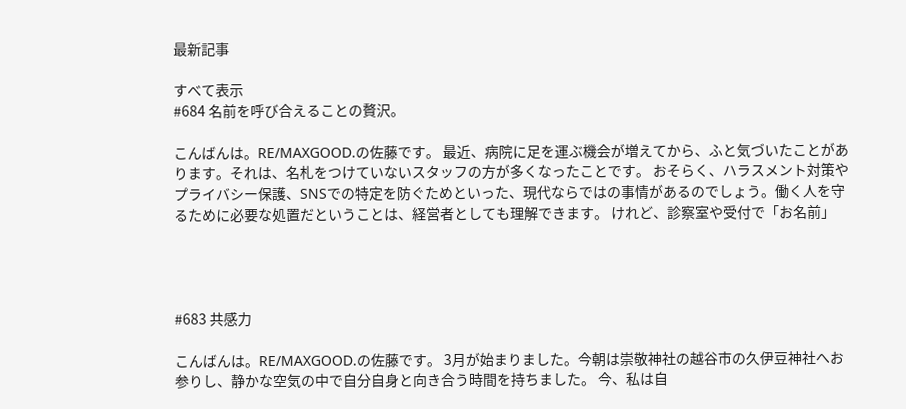最新記事

すべて表示
#684 名前を呼び合えることの贅沢。

こんばんは。RE/MAXGOOD.の佐藤です。 最近、病院に足を運ぶ機会が増えてから、ふと気づいたことがあります。それは、名札をつけていないスタッフの方が多くなったことです。 おそらく、ハラスメント対策やプライバシー保護、SNSでの特定を防ぐためといった、現代ならではの事情があるのでしょう。働く人を守るために必要な処置だということは、経営者としても理解できます。 けれど、診察室や受付で「お名前」




#683 共感力

こんばんは。RE/MAXGOOD.の佐藤です。 3月が始まりました。今朝は崇敬神社の越谷市の久伊豆神社へお参りし、静かな空気の中で自分自身と向き合う時間を持ちました。 今、私は自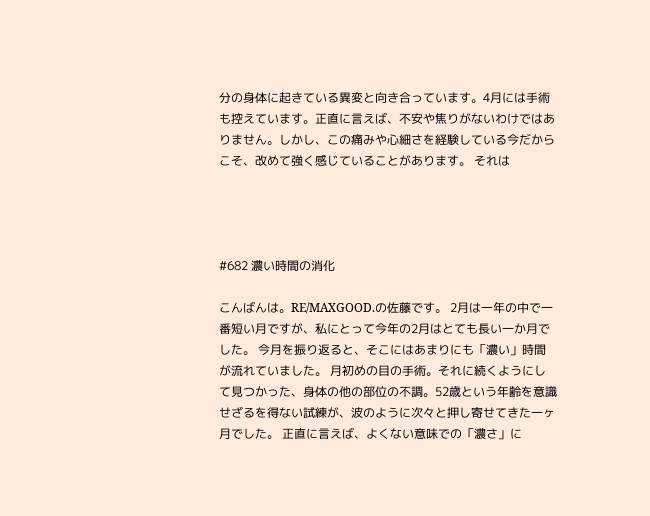分の身体に起きている異変と向き合っています。4月には手術も控えています。正直に言えば、不安や焦りがないわけではありません。しかし、この痛みや心細さを経験している今だからこそ、改めて強く感じていることがあります。 それは




#682 濃い時間の消化

こんばんは。RE/MAXGOOD.の佐藤です。 2月は一年の中で一番短い月ですが、私にとって今年の2月はとても長い一か月でした。 今月を振り返ると、そこにはあまりにも「濃い」時間が流れていました。 月初めの目の手術。それに続くようにして見つかった、身体の他の部位の不調。52歳という年齢を意識せざるを得ない試練が、波のように次々と押し寄せてきた一ヶ月でした。 正直に言えば、よくない意味での「濃さ」に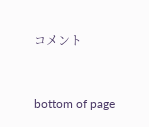コメント


bottom of page